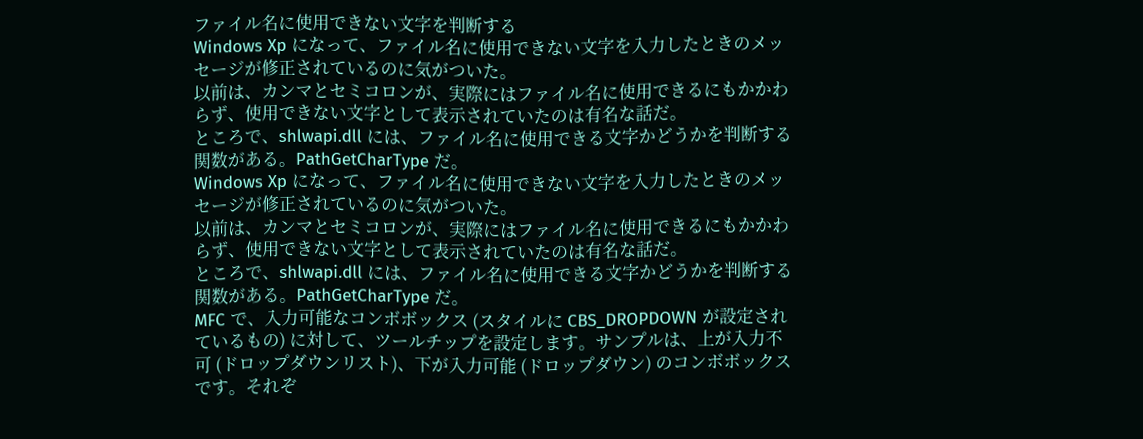ファイル名に使用できない文字を判断する
Windows Xp になって、ファイル名に使用できない文字を入力したときのメッセージが修正されているのに気がついた。
以前は、カンマとセミコロンが、実際にはファイル名に使用できるにもかかわらず、使用できない文字として表示されていたのは有名な話だ。
ところで、shlwapi.dll には、ファイル名に使用できる文字かどうかを判断する関数がある。PathGetCharType だ。
Windows Xp になって、ファイル名に使用できない文字を入力したときのメッセージが修正されているのに気がついた。
以前は、カンマとセミコロンが、実際にはファイル名に使用できるにもかかわらず、使用できない文字として表示されていたのは有名な話だ。
ところで、shlwapi.dll には、ファイル名に使用できる文字かどうかを判断する関数がある。PathGetCharType だ。
MFC で、入力可能なコンボボックス (スタイルに CBS_DROPDOWN が設定されているもの) に対して、ツールチップを設定します。サンプルは、上が入力不可 (ドロップダウンリスト)、下が入力可能 (ドロップダウン) のコンボボックスです。それぞ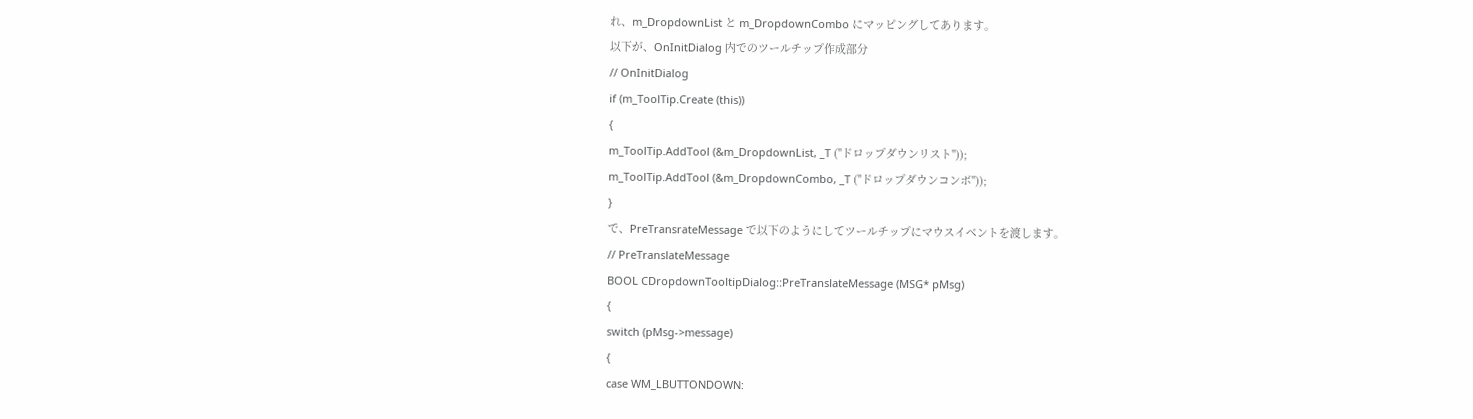れ、m_DropdownList と m_DropdownCombo にマッピングしてあります。
以下が、OnInitDialog 内でのツールチップ作成部分
// OnInitDialog
if (m_ToolTip.Create (this))
{
m_ToolTip.AddTool (&m_DropdownList, _T ("ドロップダウンリスト"));
m_ToolTip.AddTool (&m_DropdownCombo, _T ("ドロップダウンコンボ"));
}
で、PreTransrateMessage で以下のようにしてツールチップにマウスイベントを渡します。
// PreTranslateMessage
BOOL CDropdownTooltipDialog::PreTranslateMessage (MSG* pMsg)
{
switch (pMsg->message)
{
case WM_LBUTTONDOWN: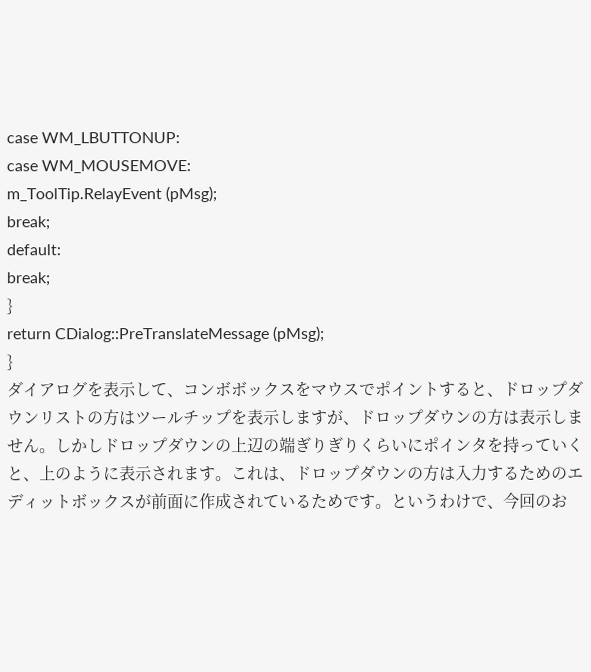case WM_LBUTTONUP:
case WM_MOUSEMOVE:
m_ToolTip.RelayEvent (pMsg);
break;
default:
break;
}
return CDialog::PreTranslateMessage (pMsg);
}
ダイアログを表示して、コンボボックスをマウスでポイントすると、ドロップダウンリストの方はツールチップを表示しますが、ドロップダウンの方は表示しません。しかしドロップダウンの上辺の端ぎりぎりくらいにポインタを持っていくと、上のように表示されます。これは、ドロップダウンの方は入力するためのエディットボックスが前面に作成されているためです。というわけで、今回のお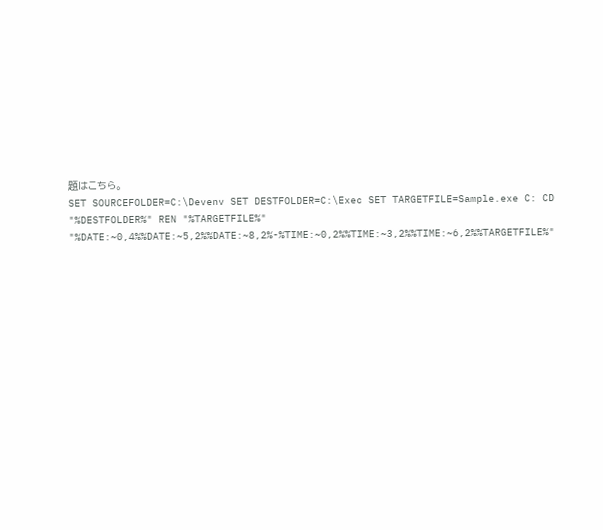題はこちら。
SET SOURCEFOLDER=C:\Devenv SET DESTFOLDER=C:\Exec SET TARGETFILE=Sample.exe C: CD "%DESTFOLDER%" REN "%TARGETFILE%" "%DATE:~0,4%%DATE:~5,2%%DATE:~8,2%-%TIME:~0,2%%TIME:~3,2%%TIME:~6,2%%TARGETFILE%"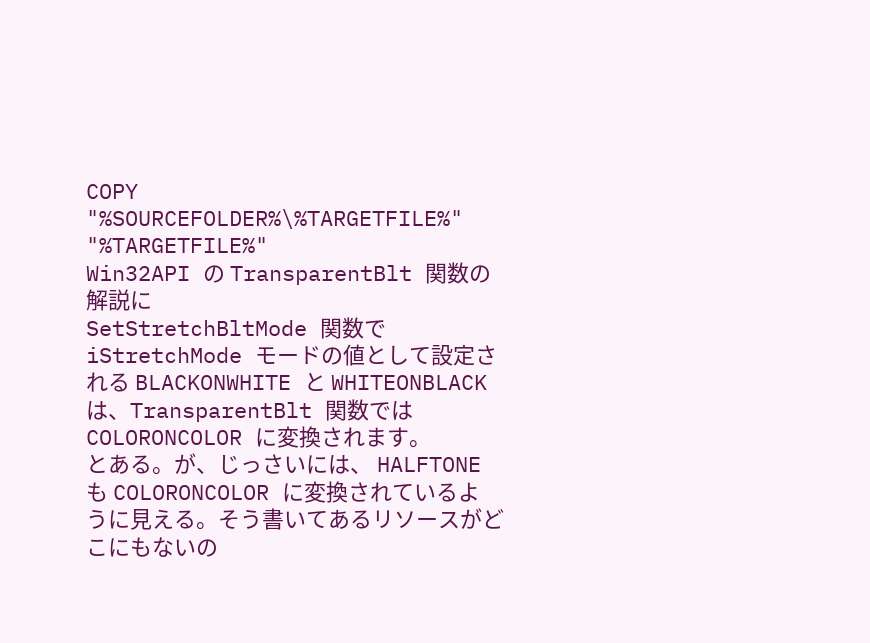COPY "%SOURCEFOLDER%\%TARGETFILE%" "%TARGETFILE%"
Win32API の TransparentBlt 関数の解説に
SetStretchBltMode 関数で iStretchMode モードの値として設定される BLACKONWHITE と WHITEONBLACK は、TransparentBlt 関数では COLORONCOLOR に変換されます。
とある。が、じっさいには、 HALFTONE も COLORONCOLOR に変換されているように見える。そう書いてあるリソースがどこにもないの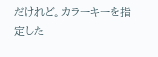だけれど。カラーキーを指定した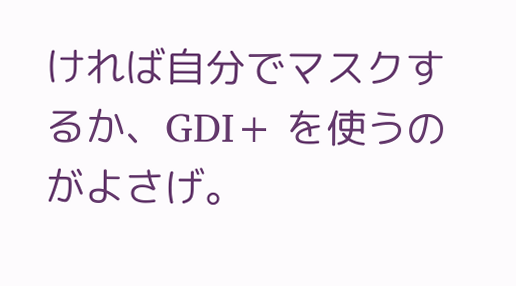ければ自分でマスクするか、GDI+ を使うのがよさげ。